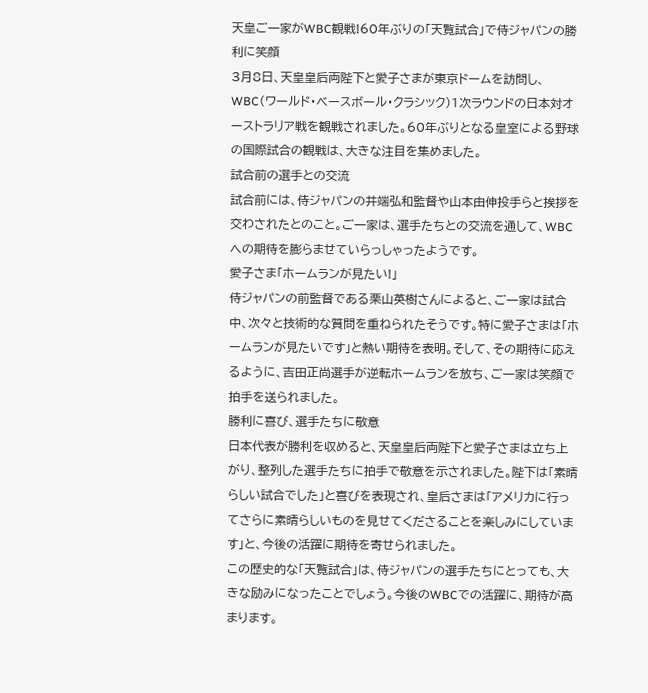天皇ご一家がWBC観戦!60年ぶりの「天覧試合」で侍ジャパンの勝利に笑顔
3月8日、天皇皇后両陛下と愛子さまが東京ドームを訪問し、WBC(ワールド・ベースボール・クラシック)1次ラウンドの日本対オーストラリア戦を観戦されました。60年ぶりとなる皇室による野球の国際試合の観戦は、大きな注目を集めました。
試合前の選手との交流
試合前には、侍ジャパンの井端弘和監督や山本由伸投手らと挨拶を交わされたとのこと。ご一家は、選手たちとの交流を通して、WBCへの期待を膨らませていらっしゃったようです。
愛子さま「ホームランが見たい!」
侍ジャパンの前監督である栗山英樹さんによると、ご一家は試合中、次々と技術的な質問を重ねられたそうです。特に愛子さまは「ホームランが見たいです」と熱い期待を表明。そして、その期待に応えるように、吉田正尚選手が逆転ホームランを放ち、ご一家は笑顔で拍手を送られました。
勝利に喜び、選手たちに敬意
日本代表が勝利を収めると、天皇皇后両陛下と愛子さまは立ち上がり、整列した選手たちに拍手で敬意を示されました。陛下は「素晴らしい試合でした」と喜びを表現され、皇后さまは「アメリカに行ってさらに素晴らしいものを見せてくださることを楽しみにしています」と、今後の活躍に期待を寄せられました。
この歴史的な「天覧試合」は、侍ジャパンの選手たちにとっても、大きな励みになったことでしょう。今後のWBCでの活躍に、期待が高まります。